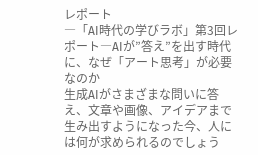レポート
―「AI時代の学びラボ」第3回レポート―AIが”答え”を出す時代に、なぜ「アート思考」が必要なのか
生成AIがさまざまな問いに答え、文章や画像、アイデアまで生み出すようになった今、人には何が求められるのでしょう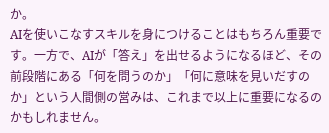か。
AIを使いこなすスキルを身につけることはもちろん重要です。一方で、AIが「答え」を出せるようになるほど、その前段階にある「何を問うのか」「何に意味を見いだすのか」という人間側の営みは、これまで以上に重要になるのかもしれません。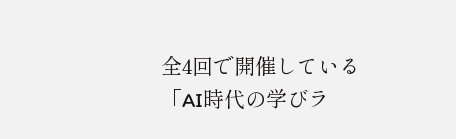全4回で開催している「AI時代の学びラ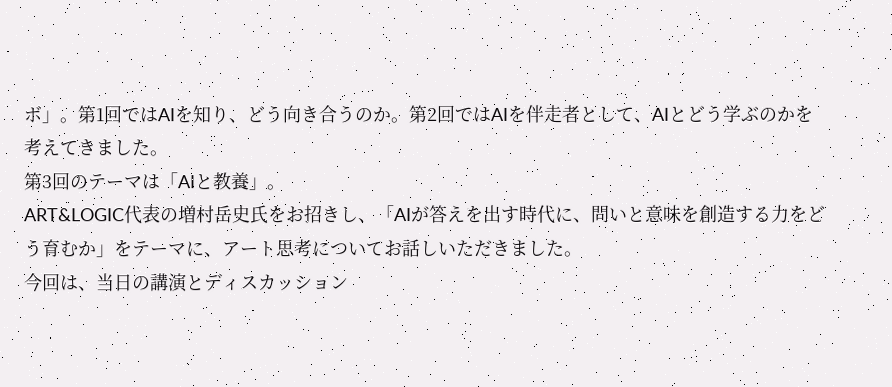ボ」。第1回ではAIを知り、どう向き合うのか。第2回ではAIを伴走者として、AIとどう学ぶのかを考えてきました。
第3回のテーマは「AIと教養」。
ART&LOGIC代表の増村岳史氏をお招きし、「AIが答えを出す時代に、問いと意味を創造する力をどう育むか」をテーマに、アート思考についてお話しいただきました。
今回は、当日の講演とディスカッション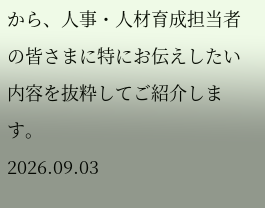から、人事・人材育成担当者の皆さまに特にお伝えしたい内容を抜粋してご紹介します。
2026.09.03